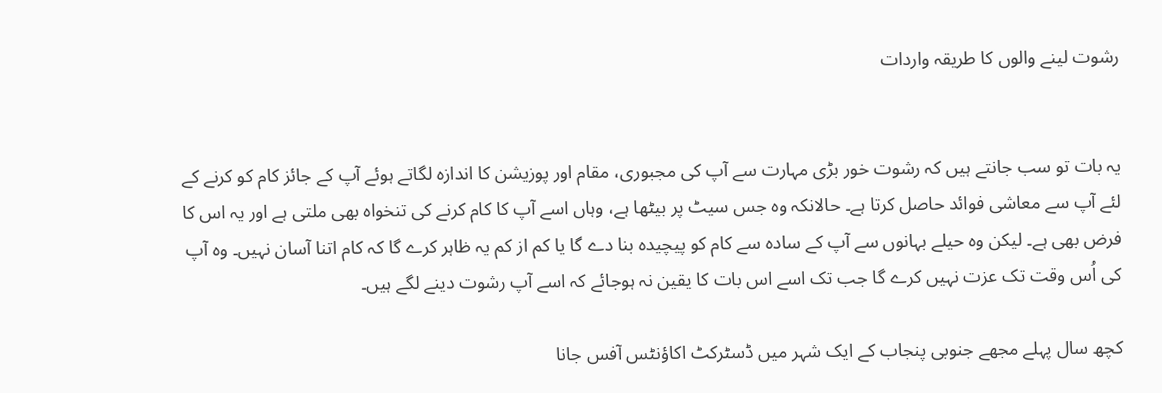رشوت لینے والوں کا طریقہ واردات


یہ بات تو سب جانتے ہیں کہ رشوت خور بڑی مہارت سے آپ کی مجبوری، مقام اور پوزیشن کا اندازہ لگاتے ہوئے آپ کے جائز کام کو کرنے کے لئے آپ سے معاشی فوائد حاصل کرتا ہے۔ حالانکہ وہ جس سیٹ پر بیٹھا ہے، وہاں اسے آپ کا کام کرنے کی تنخواہ بھی ملتی ہے اور یہ اس کا فرض بھی ہے۔ لیکن وہ حیلے بہانوں سے آپ کے سادہ سے کام کو پیچیدہ بنا دے گا یا کم از کم یہ ظاہر کرے گا کہ کام اتنا آسان نہیں۔ وہ آپ کی اُس وقت تک عزت نہیں کرے گا جب تک اسے اس بات کا یقین نہ ہوجائے کہ اسے آپ رشوت دینے لگے ہیں۔

کچھ سال پہلے مجھے جنوبی پنجاب کے ایک شہر میں ڈسٹرکٹ اکاؤنٹس آفس جانا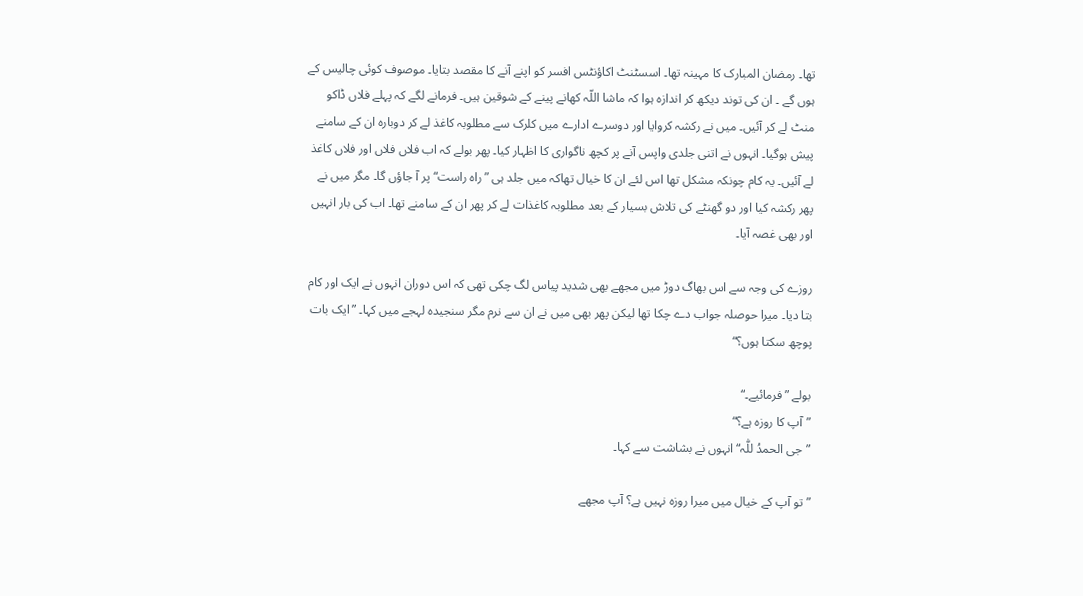تھا۔ رمضان المبارک کا مہینہ تھا۔ اسسٹنٹ اکاؤنٹس افسر کو اپنے آنے کا مقصد بتایا۔ موصوف کوئی چالیس کے ہوں گے ۔ ان کی توند دیکھ کر اندازہ ہوا کہ ماشا اللّہ کھانے پینے کے شوقین ہیں۔ فرمانے لگے کہ پہلے فلاں ڈاکو منٹ لے کر آئیں۔ میں نے رکشہ کروایا اور دوسرے ادارے میں کلرک سے مطلوبہ کاغذ لے کر دوبارہ ان کے سامنے پیش ہوگیا۔ انہوں نے اتنی جلدی واپس آنے پر کچھ ناگواری کا اظہار کیا۔ پھر بولے کہ اب فلاں فلاں اور فلاں کاغذ لے آئیں۔ یہ کام چونکہ مشکل تھا اس لئے ان کا خیال تھاکہ میں جلد ہی ”راہ راست“ پر آ جاؤں گا۔ مگر میں نے پھر رکشہ کیا اور دو گھنٹے کی تلاش بسیار کے بعد مطلوبہ کاغذات لے کر پھر ان کے سامنے تھا۔ اب کی بار انہیں اور بھی غصہ آیا۔

روزے کی وجہ سے اس بھاگ دوڑ میں مجھے بھی شدید پیاس لگ چکی تھی کہ اس دوران انہوں نے ایک اور کام بتا دیا۔ میرا حوصلہ جواب دے چکا تھا لیکن پھر بھی میں نے ان سے نرم مگر سنجیدہ لہجے میں کہا۔ ”ایک بات پوچھ سکتا ہوں؟“

بولے ”فرمائیے۔“
”آپ کا روزہ ہے؟“
”جی الحمدُ للّٰہ“ انہوں نے بشاشت سے کہا۔

” تو آپ کے خیال میں میرا روزہ نہیں ہے؟ آپ مجھے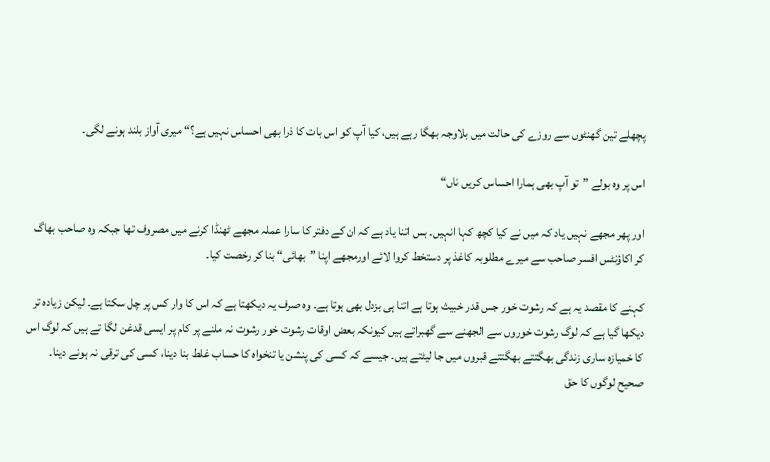پچھلے تین گھنٹوں سے روزے کی حالت میں بلاوجہ بھگا رہے ہیں، کیا آپ کو اس بات کا ذرا بھی احساس نہیں ہے؟“ میری آواز بلند ہونے لگی۔

اس پر وہ بولے ”تو آپ بھی ہمارا احساس کریں ناں“

اور پھر مجھے نہیں یاد کہ میں نے کیا کچھ کہا انہیں۔ بس اتنا یاد ہے کہ ان کے دفتر کا سارا عملہ مجھے ٹھنڈا کرنے میں مصروف تھا جبکہ وہ صاحب بھاگ کر اکاؤنٹس افسر صاحب سے میرے مطلوبہ کاغذ پر دستخط کروا لائے اورمجھے اپنا ”بھائی“ بنا کر رخصت کیا۔

کہنے کا مقصد یہ ہے کہ رشوت خور جس قدر خبیث ہوتا ہے اتنا ہی بزدل بھی ہوتا ہے۔ وہ صرف یہ دیکھتا ہے کہ اس کا وار کس پر چل سکتا ہے۔ لیکن زیادہ تر دیکھا گیا ہے کہ لوگ رشوت خوروں سے الجھنے سے گھبراتے ہیں کیونکہ بعض اوقات رشوت خور رشوت نہ ملنے پر کام پر ایسی قدغن لگا تے ہیں کہ لوگ اس کا خمیازہ ساری زندگی بھگتتے بھگتتے قبروں میں جا لیٹتے ہیں۔ جیسے کہ کسی کی پنشن یا تنخواہ کا حساب غلط بنا دینا، کسی کی ترقی نہ ہونے دینا۔ صحیح لوگوں کا حق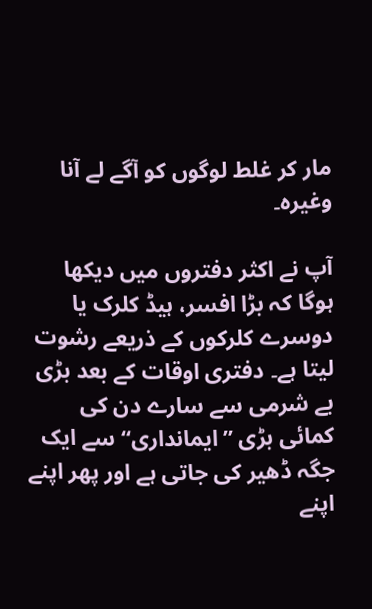مار کر غلط لوگوں کو آگے لے آنا وغیرہ۔

آپ نے اکثر دفتروں میں دیکھا ہوگا کہ بڑا افسر، ہیڈ کلرک یا دوسرے کلرکوں کے ذریعے رشوت لیتا ہے۔ دفتری اوقات کے بعد بڑی بے شرمی سے سارے دن کی کمائی بڑی ”ایمانداری“ سے ایک جگہ ڈھیر کی جاتی ہے اور پھر اپنے اپنے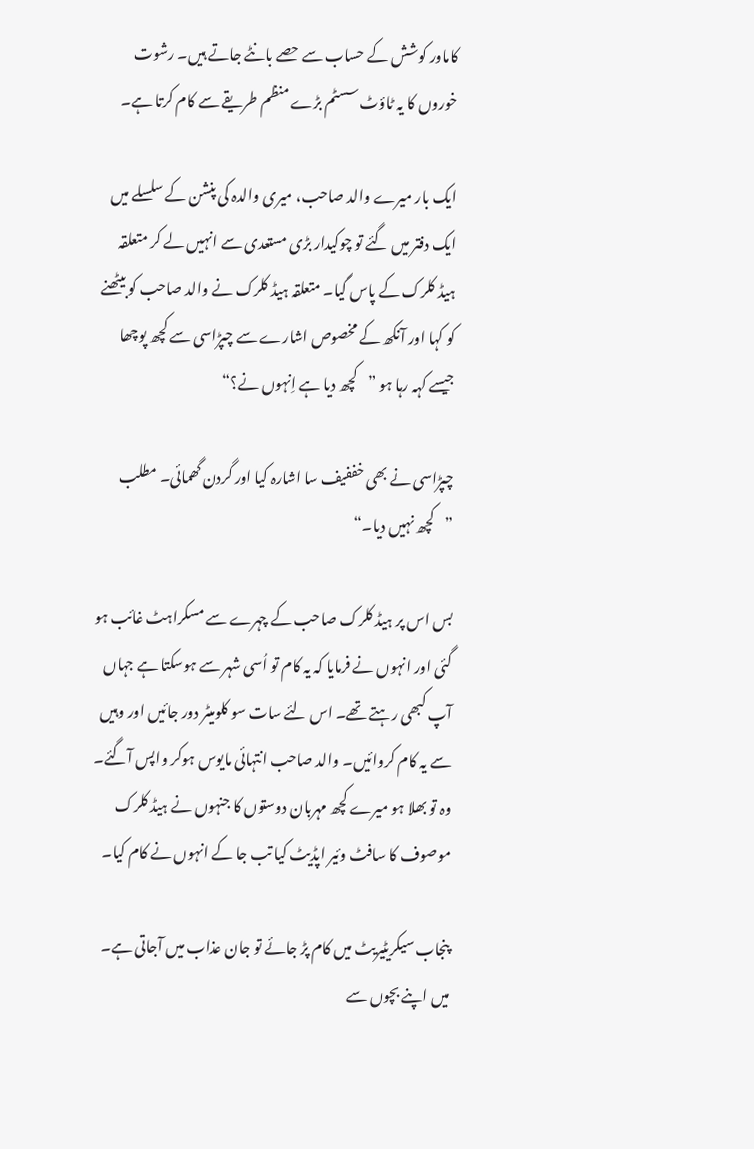کاماور کوشش کے حساب سے حصے بانٹے جاتے ہیں۔ رشوت خوروں کا یہ ٹاؤٹ سسٹم بڑے منظم طریقے سے کام کرتا ہے۔

ایک بار میرے والد صاحب، میری والدہ کی پنشن کے سلسلے میں ایک دفتر میں گئے تو چوکیدار بڑی مستعدی سے انہیں لے کر متعلقہ ہیڈ کلرک کے پاس گیا۔ متعلقہ ہیڈ کلرک نے والد صاحب کو بیٹھنے کو کہا اور آنکھ کے مخصوص اشارے سے چپڑاسی سے کچھ پوچھا جیسے کہہ رہا ہو ”کچھ دیا ہے اِنہوں نے؟“

چپڑاسی نے بھی خففیف سا اشارہ کیا اور گردن گھمائی۔ مطلب ”کچھ نہیں دیا۔“

بس اس پر ہیڈ کلرک صاحب کے چہرے سے مسکراہٹ غائب ہو گئی اور انہوں نے فرمایا کہ یہ کام تو اُسی شہر سے ہوسکتا ہے جہاں آپ کبھی رہتے تھے۔ اس لئے سات سو کلومیٹر دور جائیں اور وہیں سے یہ کام کروائیں۔ والد صاحب انتہائی مایوس ہوکر واپس آگئے۔ وہ تو بھلا ہو میرے کچھ مہربان دوستوں کا جنہوں نے ہیڈ کلرک موصوف کا سافٹ وئیر اپڈیٹ کیا تب جا کے انہوں نے کام کیا۔

پنجاب سیکریٹیریٹ میں کام پڑ جائے تو جان عذاب میں آجاتی ہے۔ میں اپنے بچوں سے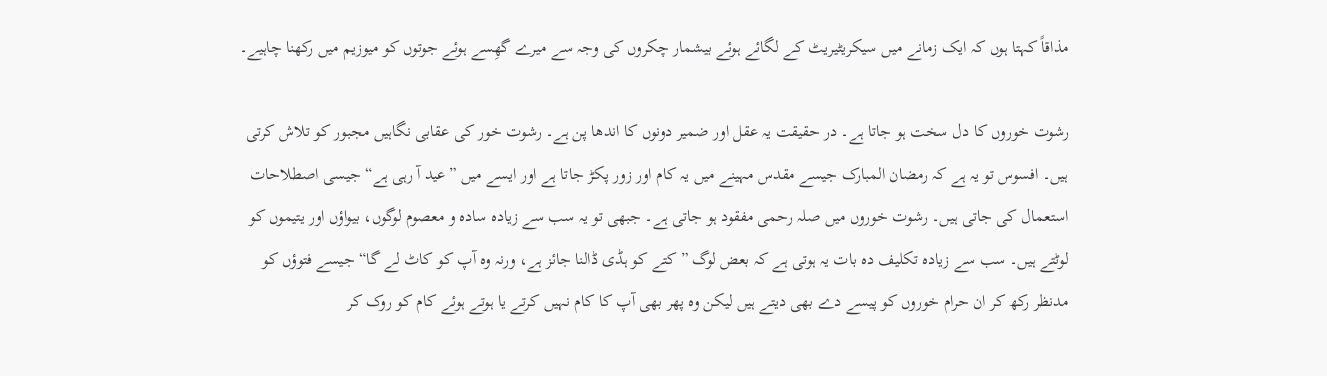مذاقاً کہتا ہوں کہ ایک زمانے میں سیکریٹیریٹ کے لگائے ہوئے بیشمار چکروں کی وجہ سے میرے گھِسے ہوئے جوتوں کو میوزیم میں رکھنا چاہیے۔

رشوت خوروں کا دل سخت ہو جاتا ہے۔ در حقیقت یہ عقل اور ضمیر دونوں کا اندھا پن ہے۔ رشوت خور کی عقابی نگاہیں مجبور کو تلاش کرتی ہیں۔ افسوس تو یہ ہے کہ رمضان المبارک جیسے مقدس مہینے میں یہ کام اور زور پکڑ جاتا ہے اور ایسے میں ”عید آ رہی ہے“ جیسی اصطلاحات استعمال کی جاتی ہیں۔ رشوت خوروں میں صلہ رحمی مفقود ہو جاتی ہے۔ جبھی تو یہ سب سے زیادہ سادہ و معصوم لوگوں، بیواؤں اور یتیموں کو لوٹتے ہیں۔ سب سے زیادہ تکلیف دہ بات یہ ہوتی ہے کہ بعض لوگ ”کتے کو ہڈی ڈالنا جائز ہے، ورنہ وہ آپ کو کاٹ لے گا“ جیسے فتوؤں کو مدنظر رکھ کر ان حرام خوروں کو پیسے دے بھی دیتے ہیں لیکن وہ پھر بھی آپ کا کام نہیں کرتے یا ہوتے ہوئے کام کو روک کر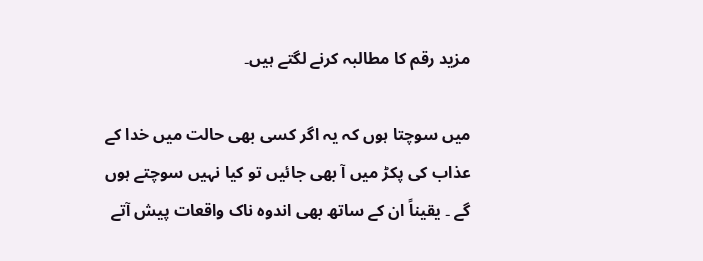مزید رقم کا مطالبہ کرنے لگتے ہیں۔

میں سوچتا ہوں کہ یہ اگر کسی بھی حالت میں خدا کے عذاب کی پکڑ میں آ بھی جائیں تو کیا نہیں سوچتے ہوں گے ۔ یقیناً ان کے ساتھ بھی اندوہ ناک واقعات پیش آتے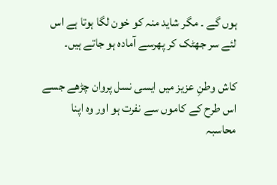ہوں گے ۔ مگر شاید منہ کو خون لگا ہوتا ہے اس لئے سر جھٹک کر پھرسے آمادہ ہو جاتے ہیں۔

کاش وطنِ عزیز میں ایسی نسل پروان چڑھے جسے اس طرح کے کاموں سے نفرت ہو اور وہ اپنا محاسبہ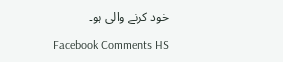خود کرنے والی ہو۔

Facebook Comments HS